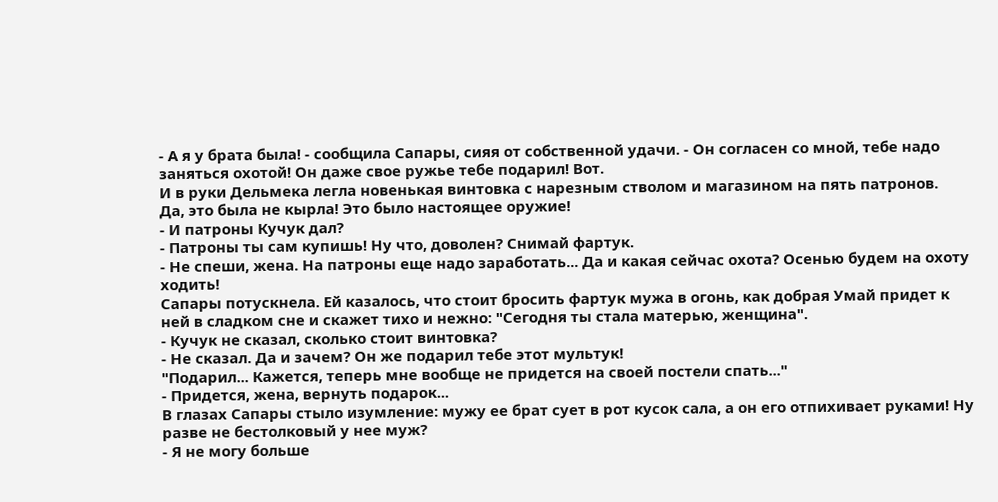- А я у брата была! - сообщила Сапары, сияя от собственной удачи. - Он согласен со мной, тебе надо заняться охотой! Он даже свое ружье тебе подарил! Вот.
И в руки Дельмека легла новенькая винтовка с нарезным стволом и магазином на пять патронов.
Да, это была не кырла! Это было настоящее оружие!
- И патроны Кучук дал?
- Патроны ты сам купишь! Ну что, доволен? Снимай фартук.
- Не спеши, жена. На патроны еще надо заработать... Да и какая сейчас охота? Осенью будем на охоту ходить!
Сапары потускнела. Ей казалось, что стоит бросить фартук мужа в огонь, как добрая Умай придет к ней в сладком сне и скажет тихо и нежно: "Сегодня ты стала матерью, женщина".
- Кучук не сказал, сколько стоит винтовка?
- Не сказал. Да и зачем? Он же подарил тебе этот мультук!
"Подарил... Кажется, теперь мне вообще не придется на своей постели спать..."
- Придется, жена, вернуть подарок...
В глазах Сапары стыло изумление: мужу ее брат сует в рот кусок сала, а он его отпихивает руками! Ну разве не бестолковый у нее муж?
- Я не могу больше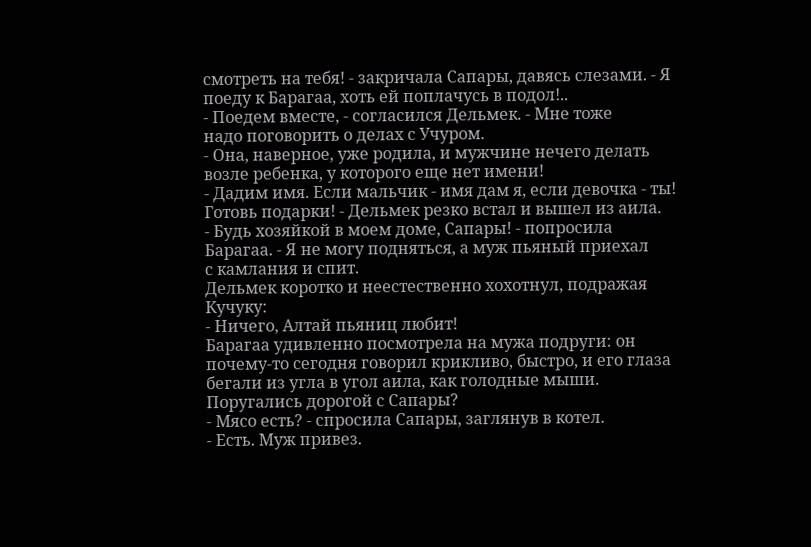смотреть на тебя! - закричала Сапары, давясь слезами. - Я поеду к Барагаа, хоть ей поплачусь в подол!..
- Поедем вместе, - согласился Дельмек. - Мне тоже
надо поговорить о делах с Учуром.
- Она, наверное, уже родила, и мужчине нечего делать возле ребенка, у которого еще нет имени!
- Дадим имя. Если мальчик - имя дам я, если девочка - ты! Готовь подарки! - Дельмек резко встал и вышел из аила.
- Будь хозяйкой в моем доме, Сапары! - попросила Барагаа. - Я не могу подняться, а муж пьяный приехал
с камлания и спит.
Дельмек коротко и неестественно хохотнул, подражая
Кучуку:
- Ничего, Алтай пьяниц любит!
Барагаа удивленно посмотрела на мужа подруги: он почему-то сегодня говорил крикливо, быстро, и его глаза бегали из угла в угол аила, как голодные мыши. Поругались дорогой с Сапары?
- Мясо есть? - спросила Сапары, заглянув в котел.
- Есть. Муж привез.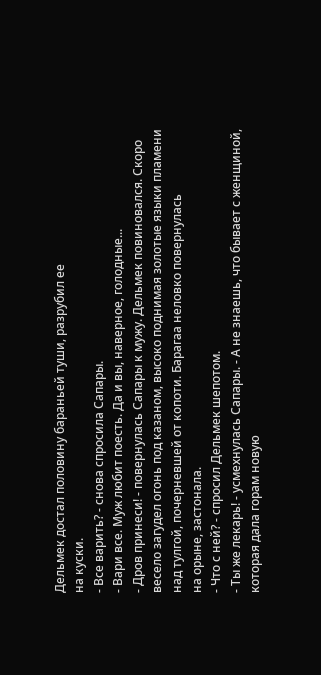Дельмек достал половину бараньей туши, разрубил ее
на куски.
- Все варить? - снова спросила Сапары.
- Вари все. Муж любит поесть. Да и вы, наверное, голодные...
- Дров принеси! - повернулась Сапары к мужу. Дельмек повиновался. Скоро весело загудел огонь под казаном, высоко поднимая золотые языки пламени над тулгой, почерневшей от копоти. Барагаа неловко повернулась
на орыне, застонала.
- Что с ней? - спросил Дельмек шепотом.
- Ты же лекарь! - усмехнулась Сапары. - А не знаешь, что бывает с женщиной, которая дала горам новую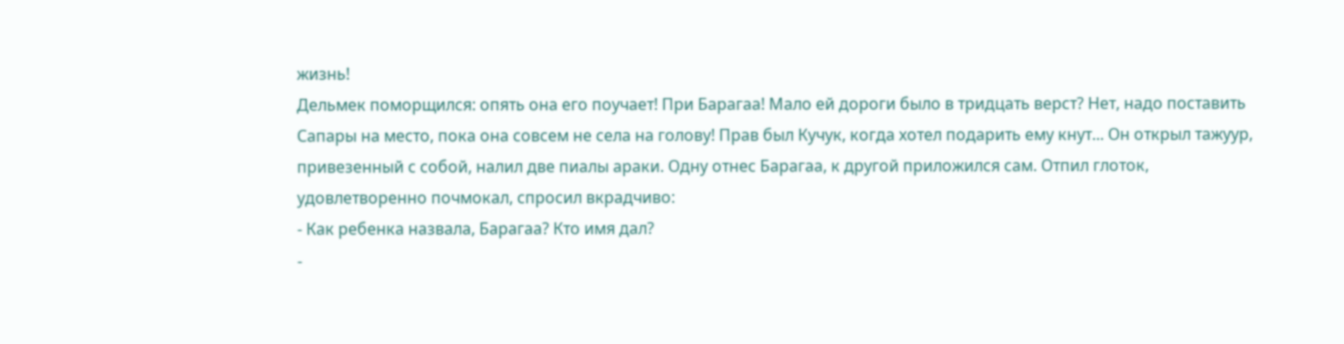жизнь!
Дельмек поморщился: опять она его поучает! При Барагаа! Мало ей дороги было в тридцать верст? Нет, надо поставить Сапары на место, пока она совсем не села на голову! Прав был Кучук, когда хотел подарить ему кнут... Он открыл тажуур, привезенный с собой, налил две пиалы араки. Одну отнес Барагаа, к другой приложился сам. Отпил глоток, удовлетворенно почмокал, спросил вкрадчиво:
- Как ребенка назвала, Барагаа? Кто имя дал?
-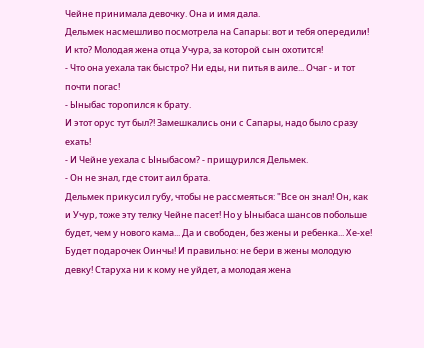Чейне принимала девочку. Она и имя дала.
Дельмек насмешливо посмотрела на Сапары: вот и тебя опередили! И кто? Молодая жена отца Учура, за которой сын охотится!
- Что она уехала так быстро? Ни еды, ни питья в аиле... Очаг - и тот почти погас!
- Ыныбас торопился к брату.
И этот орус тут был?! Замешкались они с Сапары, надо было сразу ехать!
- И Чейне уехала с Ыныбасом? - прищурился Дельмек.
- Он не знал, где стоит аил брата.
Дельмек прикусил губу, чтобы не рассмеяться: "Все он знал! Он, как и Учур, тоже эту телку Чейне пасет! Но у Ыныбаса шансов побольше будет, чем у нового кама... Да и свободен, без жены и ребенка... Хе-хе! Будет подарочек Оинчы! И правильно: не бери в жены молодую девку! Старуха ни к кому не уйдет, а молодая жена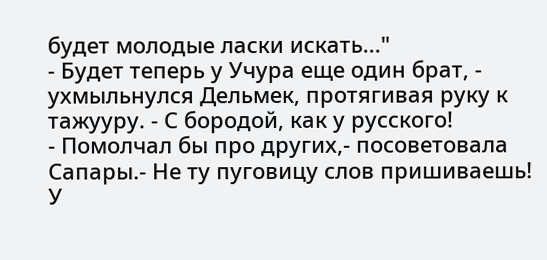будет молодые ласки искать..."
- Будет теперь у Учура еще один брат, - ухмыльнулся Дельмек, протягивая руку к тажууру. - С бородой, как у русского!
- Помолчал бы про других,- посоветовала Сапары.- Не ту пуговицу слов пришиваешь! У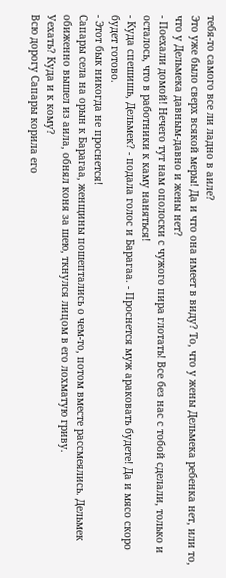тебя-то самого все ли ладно в аиле?
Это уже было сверх всякой меры! Да и что она имеет в виду? То, что у жены Дельмека ребенка нет, или то, что у Дельмека давным-давно и жены нет?
- Поехали домой! Нечего тут нам ополоски с чужого пира глотать! Все без нас с тобой сделали, только и осталось, что в работники к каму наняться!
- Куда спешишь, Дельмек? - подала голос и Барагаа. - Проснется муж араковать будете! Да и мясо скоро будет готово.
- Этот бык никогда не проснется!
Сапары села на орын к Барагаа, женщины пошептались о чем-то, потом вместе рассмеялись. Дельмек обиженно вышел из аила, обнял коня за шею, ткнулся лицом в его лохматую гриву.
Уехать? Куда и к кому?
Всю дорогу Сапары корила его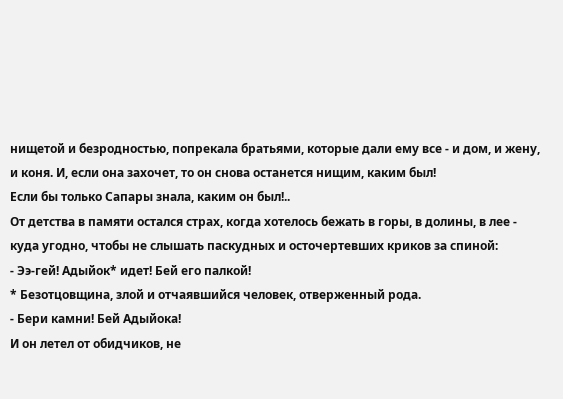нищетой и безродностью, попрекала братьями, которые дали ему все - и дом, и жену, и коня. И, если она захочет, то он снова останется нищим, каким был!
Если бы только Сапары знала, каким он был!..
От детства в памяти остался страх, когда хотелось бежать в горы, в долины, в лее - куда угодно, чтобы не слышать паскудных и осточертевших криков за спиной:
- Ээ-гей! Адыйок* идет! Бей его палкой!
* Безотцовщина, злой и отчаявшийся человек, отверженный рода.
- Бери камни! Бей Адыйока!
И он летел от обидчиков, не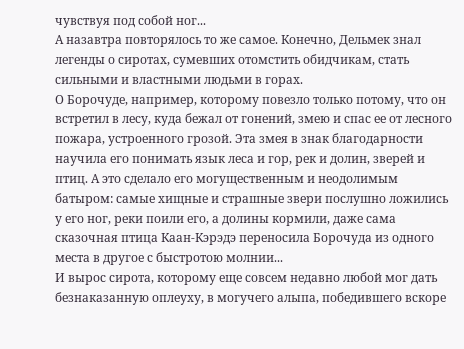чувствуя под собой ног...
А назавтра повторялось то же самое. Конечно, Дельмек знал легенды о сиротах, сумевших отомстить обидчикам, стать сильными и властными людьми в горах.
О Борочуде, например, которому повезло только потому, что он встретил в лесу, куда бежал от гонений, змею и спас ее от лесного пожара, устроенного грозой. Эта змея в знак благодарности научила его понимать язык леса и гор, рек и долин, зверей и птиц. А это сделало его могущественным и неодолимым батыром: самые хищные и страшные звери послушно ложились у его ног, реки поили его, а долины кормили, даже сама сказочная птица Каан-Кэрэдэ переносила Борочуда из одного места в другое с быстротою молнии...
И вырос сирота, которому еще совсем недавно любой мог дать безнаказанную оплеуху, в могучего алыпа, победившего вскоре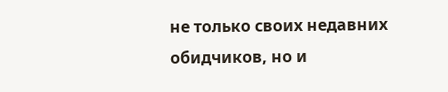не только своих недавних обидчиков, но и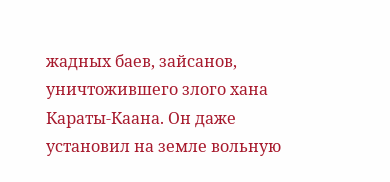жадных баев, зайсанов, уничтожившего злого хана Караты-Каана. Он даже установил на земле вольную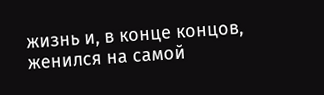жизнь и, в конце концов, женился на самой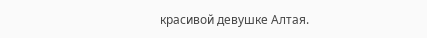красивой девушке Алтая.